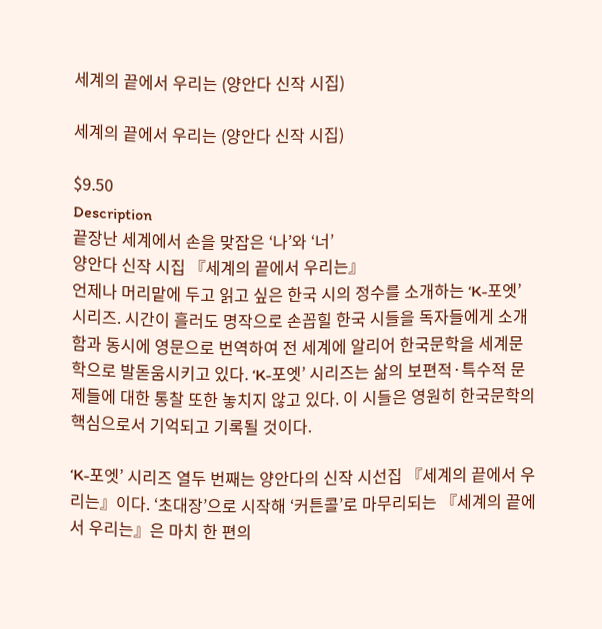세계의 끝에서 우리는 (양안다 신작 시집)

세계의 끝에서 우리는 (양안다 신작 시집)

$9.50
Description
끝장난 세계에서 손을 맞잡은 ‘나’와 ‘너’
양안다 신작 시집 『세계의 끝에서 우리는』
언제나 머리맡에 두고 읽고 싶은 한국 시의 정수를 소개하는 ‘K-포엣’ 시리즈. 시간이 흘러도 명작으로 손꼽힐 한국 시들을 독자들에게 소개함과 동시에 영문으로 번역하여 전 세계에 알리어 한국문학을 세계문학으로 발돋움시키고 있다. ‘K-포엣’ 시리즈는 삶의 보편적·특수적 문제들에 대한 통찰 또한 놓치지 않고 있다. 이 시들은 영원히 한국문학의 핵심으로서 기억되고 기록될 것이다.

‘K-포엣’ 시리즈 열두 번째는 양안다의 신작 시선집 『세계의 끝에서 우리는』이다. ‘초대장’으로 시작해 ‘커튼콜’로 마무리되는 『세계의 끝에서 우리는』은 마치 한 편의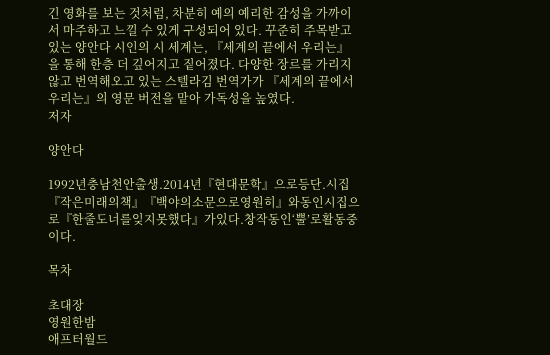긴 영화를 보는 것처럼, 차분히 예의 예리한 감성을 가까이서 마주하고 느낄 수 있게 구성되어 있다. 꾸준히 주목받고 있는 양안다 시인의 시 세계는, 『세계의 끝에서 우리는』을 통해 한층 더 깊어지고 짙어졌다. 다양한 장르를 가리지 않고 번역해오고 있는 스텔라김 번역가가 『세계의 끝에서 우리는』의 영문 버전을 맡아 가독성을 높였다.
저자

양안다

1992년충남천안출생.2014년『현대문학』으로등단.시집『작은미래의책』『백야의소문으로영원히』와동인시집으로『한줄도너를잊지못했다』가있다.창작동인‘뿔’로활동중이다.

목차

초대장
영원한밤
애프터월드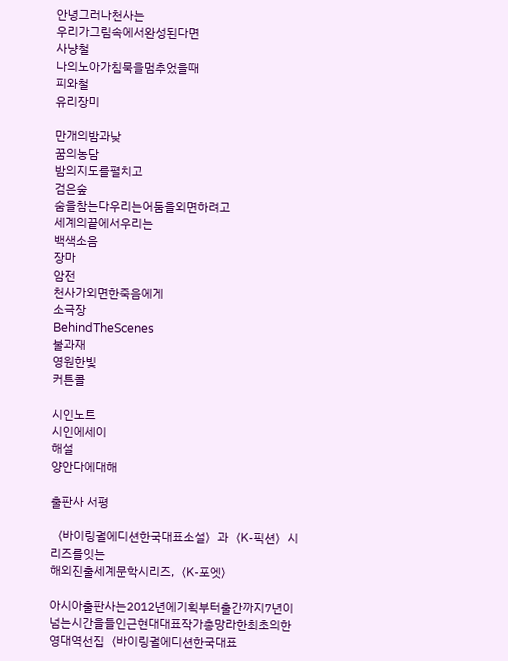안녕그러나천사는
우리가그림속에서완성된다면
사냥철
나의노아가침묵을멈추었을때
피와철
유리장미

만개의밤과낮
꿈의농담
밤의지도를펼치고
검은숲
숨을참는다우리는어둠을외면하려고
세계의끝에서우리는
백색소음
장마
암전
천사가외면한죽음에게
소극장
BehindTheScenes
불과재
영원한빛
커튼콜

시인노트
시인에세이
해설
양안다에대해

출판사 서평

〈바이링궐에디션한국대표소설〉과〈K-픽션〉시리즈를잇는
해외진출세계문학시리즈,〈K-포엣〉

아시아출판사는2012년에기획부터출간까지7년이넘는시간을들인근현대대표작가총망라한최초의한영대역선집〈바이링궐에디션한국대표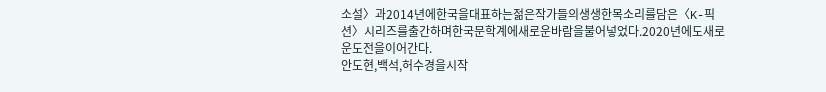소설〉과2014년에한국을대표하는젊은작가들의생생한목소리를담은〈K-픽션〉시리즈를출간하며한국문학계에새로운바람을불어넣었다.2020년에도새로운도전을이어간다.
안도현,백석,허수경을시작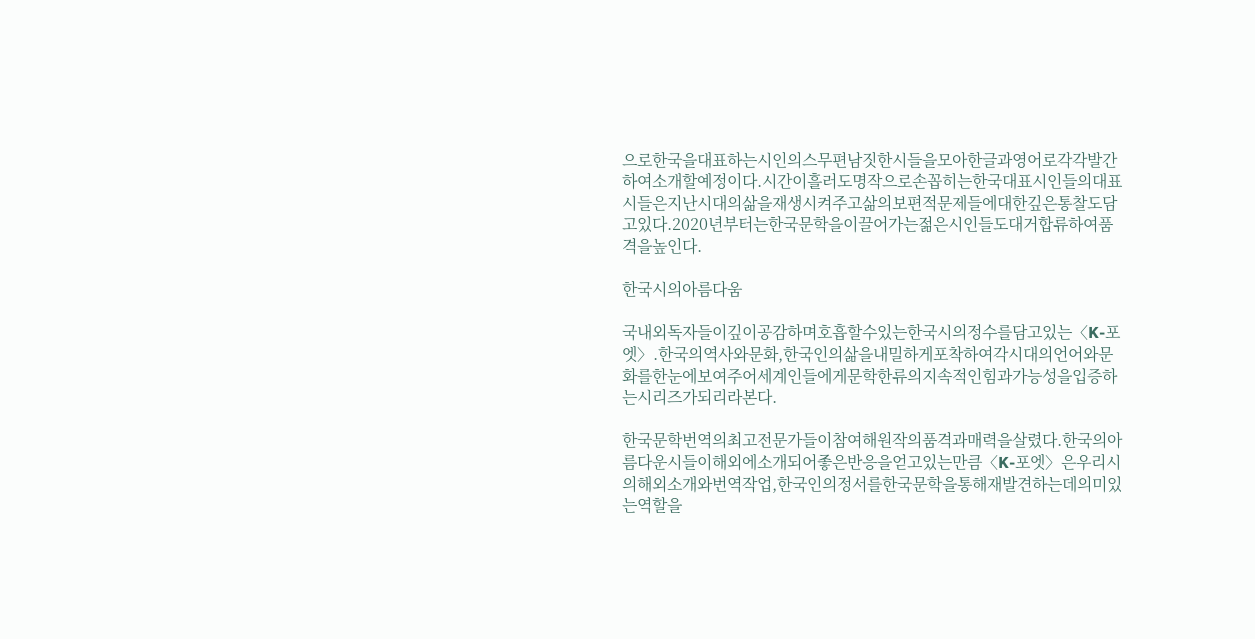으로한국을대표하는시인의스무편남짓한시들을모아한글과영어로각각발간하여소개할예정이다.시간이흘러도명작으로손꼽히는한국대표시인들의대표시들은지난시대의삶을재생시켜주고삶의보편적문제들에대한깊은통찰도담고있다.2020년부터는한국문학을이끌어가는젊은시인들도대거합류하여품격을높인다.

한국시의아름다움

국내외독자들이깊이공감하며호흡할수있는한국시의정수를담고있는〈K-포엣〉.한국의역사와문화,한국인의삶을내밀하게포착하여각시대의언어와문화를한눈에보여주어세계인들에게문학한류의지속적인힘과가능성을입증하는시리즈가되리라본다.

한국문학번역의최고전문가들이참여해원작의품격과매력을살렸다.한국의아름다운시들이해외에소개되어좋은반응을얻고있는만큼〈K-포엣〉은우리시의해외소개와번역작업,한국인의정서를한국문학을통해재발견하는데의미있는역할을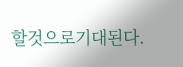할것으로기대된다.